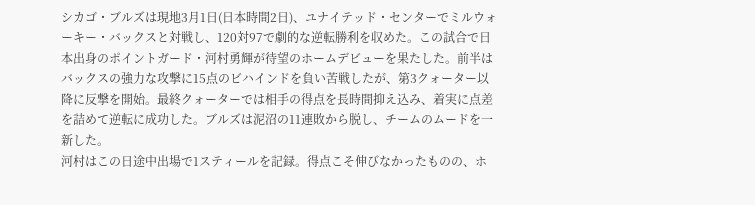シカゴ・ブルズは現地3月1日(日本時間2日)、ユナイテッド・センターでミルウォーキー・バックスと対戦し、120対97で劇的な逆転勝利を収めた。この試合で日本出身のポイントガード・河村勇輝が待望のホームデビューを果たした。前半はバックスの強力な攻撃に15点のビハインドを負い苦戦したが、第3クォーター以降に反撃を開始。最終クォーターでは相手の得点を長時間抑え込み、着実に点差を詰めて逆転に成功した。ブルズは泥沼の11連敗から脱し、チームのムードを一新した。
河村はこの日途中出場で1スティールを記録。得点こそ伸びなかったものの、ホ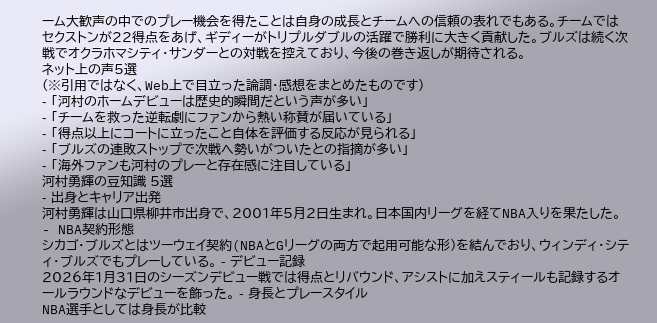ーム大歓声の中でのプレー機会を得たことは自身の成長とチームへの信頼の表れでもある。チームではセクストンが22得点をあげ、ギディーがトリプルダブルの活躍で勝利に大きく貢献した。ブルズは続く次戦でオクラホマシティ・サンダーとの対戦を控えており、今後の巻き返しが期待される。
ネット上の声5選
(※引用ではなく、Web上で目立った論調・感想をまとめたものです)
- 「河村のホームデビューは歴史的瞬間だという声が多い」
- 「チームを救った逆転劇にファンから熱い称賛が届いている」
- 「得点以上にコートに立ったこと自体を評価する反応が見られる」
- 「ブルズの連敗ストップで次戦へ勢いがついたとの指摘が多い」
- 「海外ファンも河村のプレーと存在感に注目している」
河村勇輝の豆知識 5選
- 出身とキャリア出発
河村勇輝は山口県柳井市出身で、2001年5月2日生まれ。日本国内リーグを経てNBA入りを果たした。 - NBA契約形態
シカゴ・ブルズとはツーウェイ契約(NBAとGリーグの両方で起用可能な形)を結んでおり、ウィンディ・シティ・ブルズでもプレーしている。 - デビュー記録
2026年1月31日のシーズンデビュー戦では得点とリバウンド、アシストに加えスティールも記録するオールラウンドなデビューを飾った。 - 身長とプレースタイル
NBA選手としては身長が比較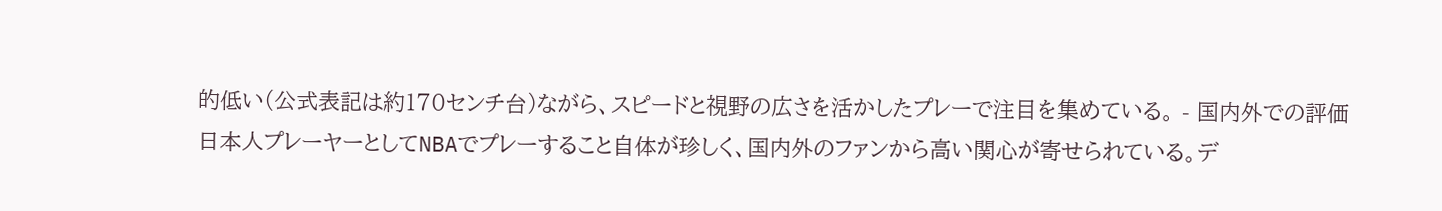的低い(公式表記は約170センチ台)ながら、スピードと視野の広さを活かしたプレーで注目を集めている。 - 国内外での評価
日本人プレーヤーとしてNBAでプレーすること自体が珍しく、国内外のファンから高い関心が寄せられている。デ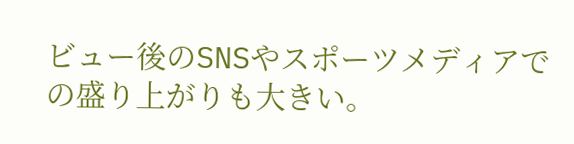ビュー後のSNSやスポーツメディアでの盛り上がりも大きい。